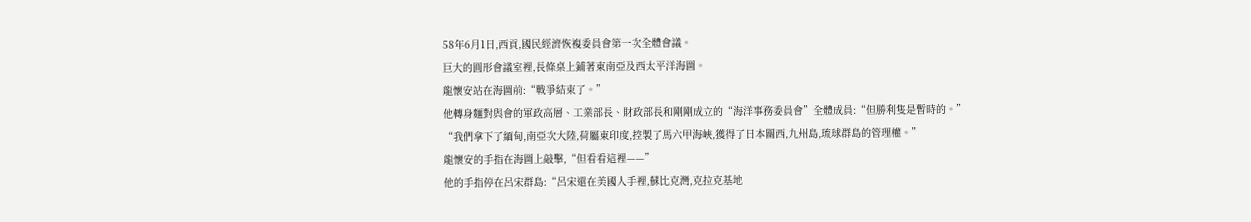58年6月1日,西貢,國民經濟恢複委員會第一次全體會議。
巨大的圓形會議室裡,長條桌上鋪著東南亞及西太平洋海圖。
龍懷安站在海圖前:“戰爭結束了。”
他轉身麵對與會的軍政高層、工業部長、財政部長和剛剛成立的“海洋事務委員會”全體成員:“但勝利隻是暫時的。”
“我們拿下了緬甸,南亞次大陸,荷屬東印度,控製了馬六甲海峽,獲得了日本關西,九州島,琉球群島的管理權。”
龍懷安的手指在海圖上敲擊,“但看看這裡——”
他的手指停在呂宋群島:“呂宋還在美國人手裡,蘇比克灣,克拉克基地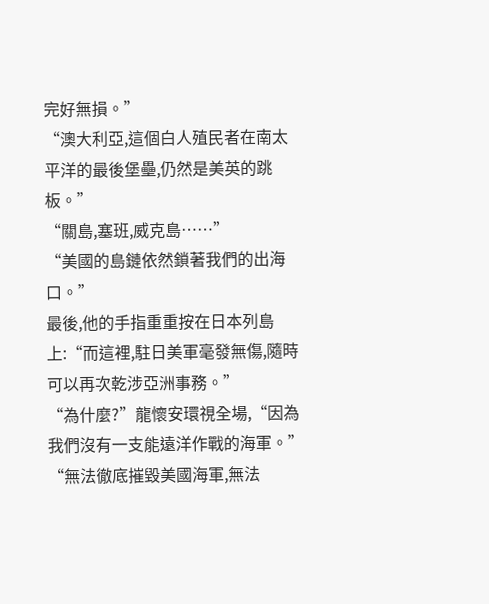完好無損。”
“澳大利亞,這個白人殖民者在南太平洋的最後堡壘,仍然是美英的跳板。”
“關島,塞班,威克島……”
“美國的島鏈依然鎖著我們的出海口。”
最後,他的手指重重按在日本列島上:“而這裡,駐日美軍毫發無傷,隨時可以再次乾涉亞洲事務。”
“為什麼?”龍懷安環視全場,“因為我們沒有一支能遠洋作戰的海軍。”
“無法徹底摧毀美國海軍,無法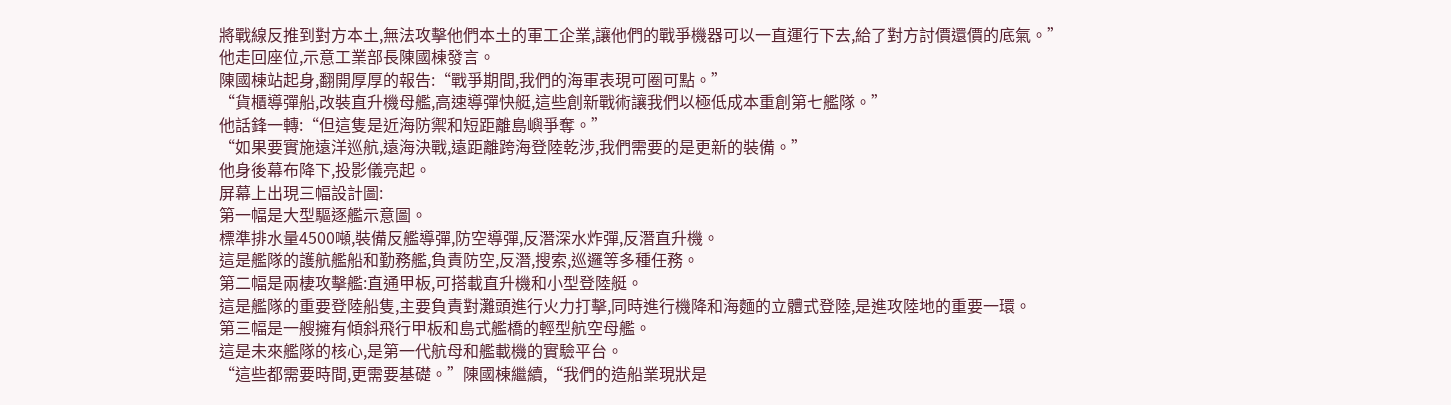將戰線反推到對方本土,無法攻擊他們本土的軍工企業,讓他們的戰爭機器可以一直運行下去,給了對方討價還價的底氣。”
他走回座位,示意工業部長陳國棟發言。
陳國棟站起身,翻開厚厚的報告:“戰爭期間,我們的海軍表現可圈可點。”
“貨櫃導彈船,改裝直升機母艦,高速導彈快艇,這些創新戰術讓我們以極低成本重創第七艦隊。”
他話鋒一轉:“但這隻是近海防禦和短距離島嶼爭奪。”
“如果要實施遠洋巡航,遠海決戰,遠距離跨海登陸乾涉,我們需要的是更新的裝備。”
他身後幕布降下,投影儀亮起。
屏幕上出現三幅設計圖:
第一幅是大型驅逐艦示意圖。
標準排水量4500噸,裝備反艦導彈,防空導彈,反潛深水炸彈,反潛直升機。
這是艦隊的護航艦船和勤務艦,負責防空,反潛,搜索,巡邏等多種任務。
第二幅是兩棲攻擊艦:直通甲板,可搭載直升機和小型登陸艇。
這是艦隊的重要登陸船隻,主要負責對灘頭進行火力打擊,同時進行機降和海麵的立體式登陸,是進攻陸地的重要一環。
第三幅是一艘擁有傾斜飛行甲板和島式艦橋的輕型航空母艦。
這是未來艦隊的核心,是第一代航母和艦載機的實驗平台。
“這些都需要時間,更需要基礎。”陳國棟繼續,“我們的造船業現狀是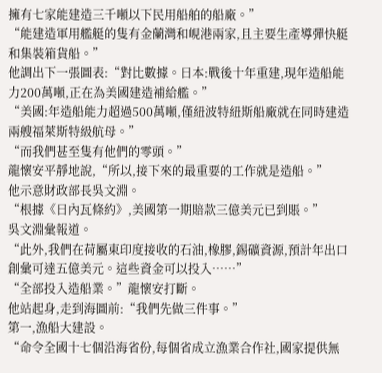擁有七家能建造三千噸以下民用船舶的船廠。”
“能建造軍用艦艇的隻有金蘭灣和峴港兩家,且主要生產導彈快艇和集裝箱貨船。”
他調出下一張圖表:“對比數據。日本:戰後十年重建,現年造船能力200萬噸,正在為美國建造補給艦。”
“美國:年造船能力超過500萬噸,僅紐波特紐斯船廠就在同時建造兩艘福萊斯特級航母。”
“而我們甚至隻有他們的零頭。”
龍懷安平靜地說,“所以,接下來的最重要的工作就是造船。”
他示意財政部長吳文淵。
“根據《日內瓦條約》,美國第一期賠款三億美元已到賬。”
吳文淵彙報道。
“此外,我們在荷屬東印度接收的石油,橡膠,錫礦資源,預計年出口創彙可達五億美元。這些資金可以投入……”
“全部投入造船業。”龍懷安打斷。
他站起身,走到海圖前:“我們先做三件事。”
第一,漁船大建設。
“命令全國十七個沿海省份,每個省成立漁業合作社,國家提供無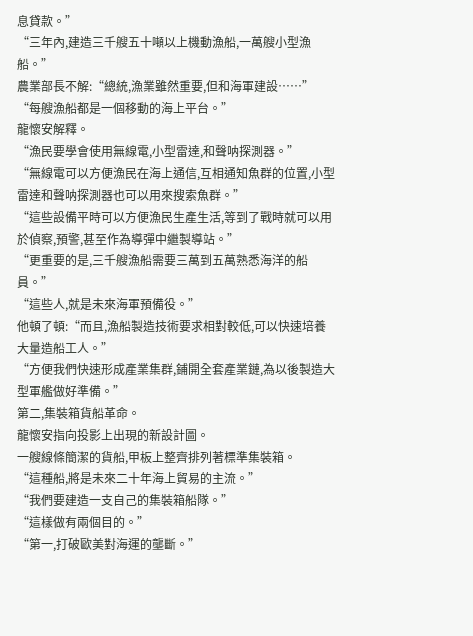息貸款。”
“三年內,建造三千艘五十噸以上機動漁船,一萬艘小型漁船。”
農業部長不解:“總統,漁業雖然重要,但和海軍建設……”
“每艘漁船都是一個移動的海上平台。”
龍懷安解釋。
“漁民要學會使用無線電,小型雷達,和聲呐探測器。”
“無線電可以方便漁民在海上通信,互相通知魚群的位置,小型雷達和聲呐探測器也可以用來搜索魚群。”
“這些設備平時可以方便漁民生產生活,等到了戰時就可以用於偵察,預警,甚至作為導彈中繼製導站。”
“更重要的是,三千艘漁船需要三萬到五萬熟悉海洋的船員。”
“這些人,就是未來海軍預備役。”
他頓了頓:“而且,漁船製造技術要求相對較低,可以快速培養大量造船工人。”
“方便我們快速形成產業集群,鋪開全套產業鏈,為以後製造大型軍艦做好準備。”
第二,集裝箱貨船革命。
龍懷安指向投影上出現的新設計圖。
一艘線條簡潔的貨船,甲板上整齊排列著標準集裝箱。
“這種船,將是未來二十年海上貿易的主流。”
“我們要建造一支自己的集裝箱船隊。”
“這樣做有兩個目的。”
“第一,打破歐美對海運的壟斷。”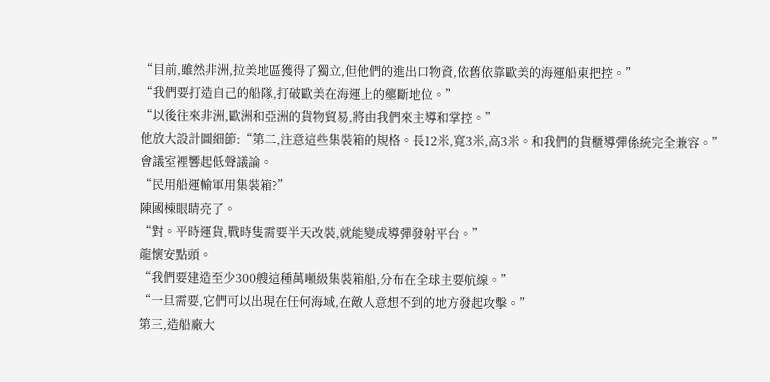“目前,雖然非洲,拉美地區獲得了獨立,但他們的進出口物資,依舊依靠歐美的海運船東把控。”
“我們要打造自己的船隊,打破歐美在海運上的壟斷地位。”
“以後往來非洲,歐洲和亞洲的貨物貿易,將由我們來主導和掌控。”
他放大設計圖細節:“第二,注意這些集裝箱的規格。長12米,寬3米,高3米。和我們的貨櫃導彈係統完全兼容。”
會議室裡響起低聲議論。
“民用船運輸軍用集裝箱?”
陳國棟眼睛亮了。
“對。平時運貨,戰時隻需要半天改裝,就能變成導彈發射平台。”
龍懷安點頭。
“我們要建造至少300艘這種萬噸級集裝箱船,分布在全球主要航線。”
“一旦需要,它們可以出現在任何海域,在敵人意想不到的地方發起攻擊。”
第三,造船廠大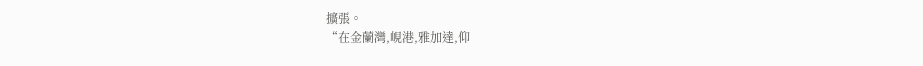擴張。
“在金蘭灣,峴港,雅加達,仰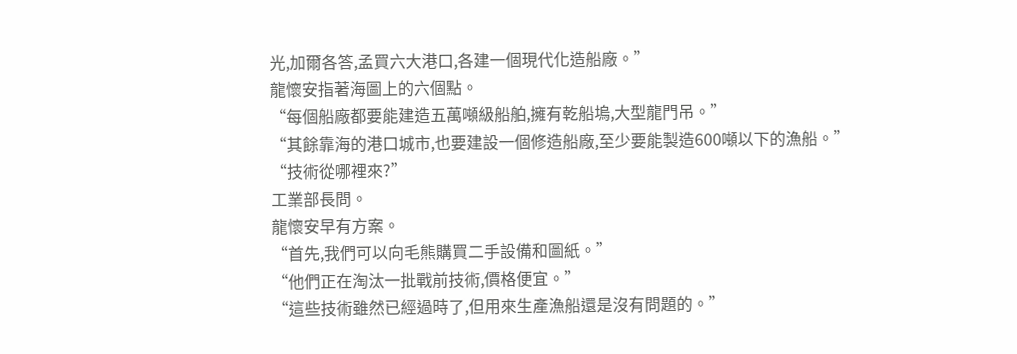光,加爾各答,孟買六大港口,各建一個現代化造船廠。”
龍懷安指著海圖上的六個點。
“每個船廠都要能建造五萬噸級船舶,擁有乾船塢,大型龍門吊。”
“其餘靠海的港口城市,也要建設一個修造船廠,至少要能製造600噸以下的漁船。”
“技術從哪裡來?”
工業部長問。
龍懷安早有方案。
“首先,我們可以向毛熊購買二手設備和圖紙。”
“他們正在淘汰一批戰前技術,價格便宜。”
“這些技術雖然已經過時了,但用來生產漁船還是沒有問題的。”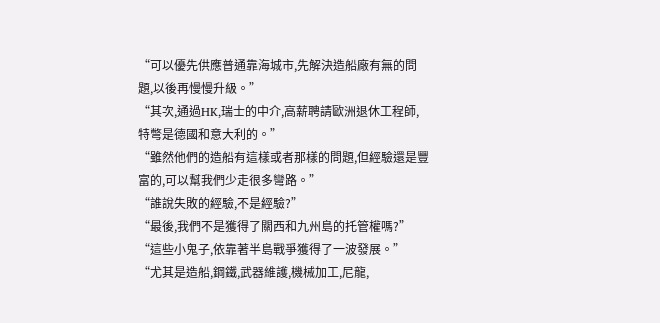“可以優先供應普通靠海城市,先解決造船廠有無的問題,以後再慢慢升級。”
“其次,通過HK,瑞士的中介,高薪聘請歐洲退休工程師,特彆是德國和意大利的。”
“雖然他們的造船有這樣或者那樣的問題,但經驗還是豐富的,可以幫我們少走很多彎路。”
“誰說失敗的經驗,不是經驗?”
“最後,我們不是獲得了關西和九州島的托管權嗎?”
“這些小鬼子,依靠著半島戰爭獲得了一波發展。”
“尤其是造船,鋼鐵,武器維護,機械加工,尼龍,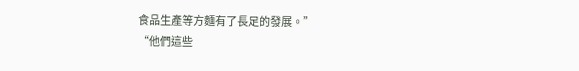食品生產等方麵有了長足的發展。”
“他們這些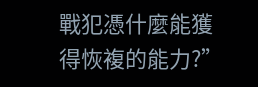戰犯憑什麼能獲得恢複的能力?”